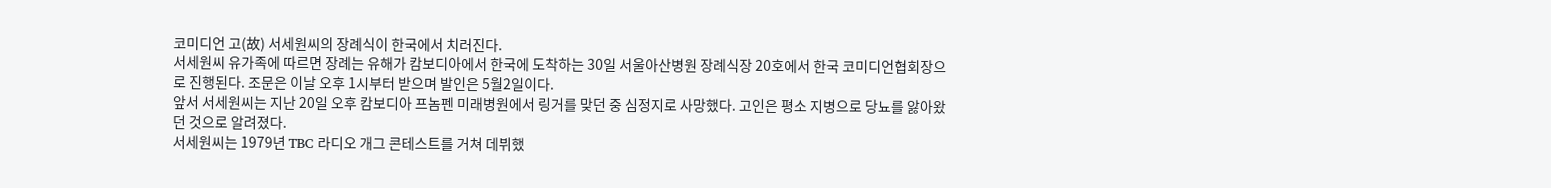코미디언 고(故) 서세원씨의 장례식이 한국에서 치러진다.
서세원씨 유가족에 따르면 장례는 유해가 캄보디아에서 한국에 도착하는 30일 서울아산병원 장례식장 20호에서 한국 코미디언협회장으로 진행된다. 조문은 이날 오후 1시부터 받으며 발인은 5월2일이다.
앞서 서세원씨는 지난 20일 오후 캄보디아 프놈펜 미래병원에서 링거를 맞던 중 심정지로 사망했다. 고인은 평소 지병으로 당뇨를 앓아왔던 것으로 알려졌다.
서세원씨는 1979년 TBC 라디오 개그 콘테스트를 거쳐 데뷔했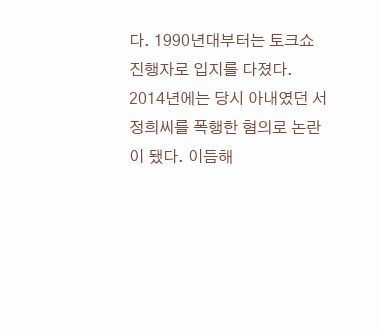다. 1990년대부터는 토크쇼 진행자로 입지를 다졌다. 2014년에는 당시 아내였던 서정희씨를 폭행한 혐의로 논란이 됐다. 이듬해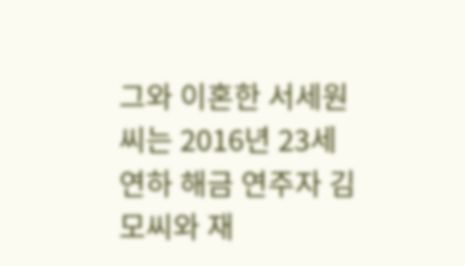그와 이혼한 서세원씨는 2016년 23세 연하 해금 연주자 김모씨와 재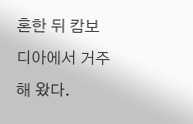혼한 뒤 캄보디아에서 거주해 왔다.